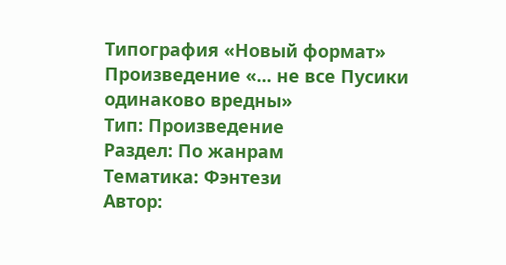Типография «Новый формат»
Произведение «... не все Пусики одинаково вредны»
Тип: Произведение
Раздел: По жанрам
Тематика: Фэнтези
Автор: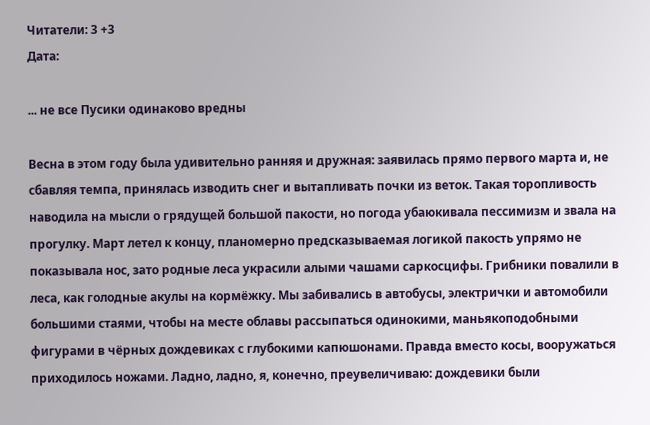Читатели: 3 +3
Дата:

... не все Пусики одинаково вредны

Весна в этом году была удивительно ранняя и дружная: заявилась прямо первого марта и, не сбавляя темпа, принялась изводить снег и вытапливать почки из веток. Такая торопливость наводила на мысли о грядущей большой пакости, но погода убаюкивала пессимизм и звала на прогулку. Март летел к концу, планомерно предсказываемая логикой пакость упрямо не показывала нос, зато родные леса украсили алыми чашами саркосцифы. Грибники повалили в леса, как голодные акулы на кормёжку. Мы забивались в автобусы, электрички и автомобили большими стаями, чтобы на месте облавы рассыпаться одинокими, маньякоподобными фигурами в чёрных дождевиках с глубокими капюшонами. Правда вместо косы, вооружаться приходилось ножами. Ладно, ладно, я, конечно, преувеличиваю: дождевики были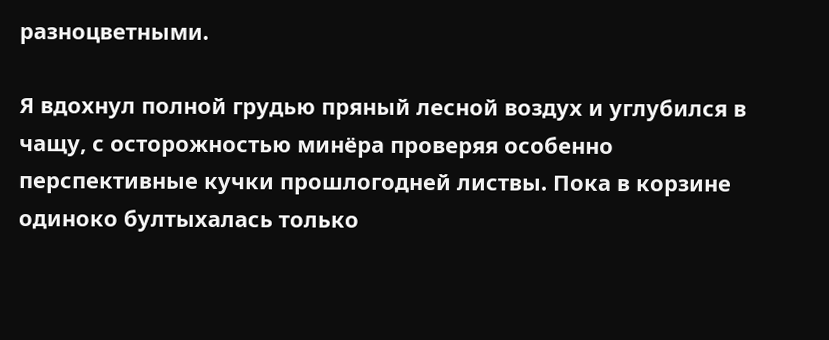разноцветными.

Я вдохнул полной грудью пряный лесной воздух и углубился в чащу, с осторожностью минёра проверяя особенно перспективные кучки прошлогодней листвы. Пока в корзине одиноко бултыхалась только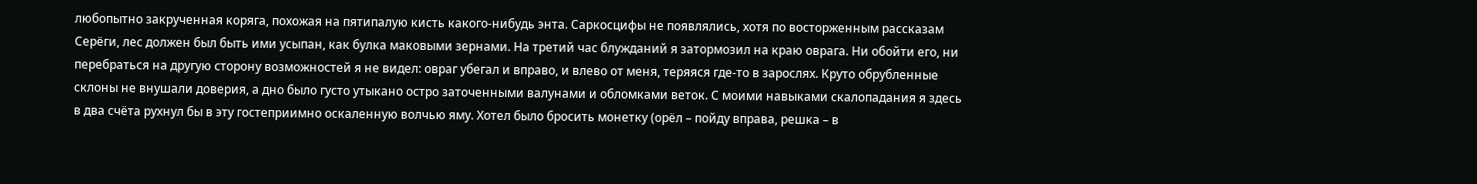любопытно закрученная коряга, похожая на пятипалую кисть какого-нибудь энта. Саркосцифы не появлялись, хотя по восторженным рассказам Серёги, лес должен был быть ими усыпан, как булка маковыми зернами. На третий час блужданий я затормозил на краю оврага. Ни обойти его, ни перебраться на другую сторону возможностей я не видел: овраг убегал и вправо, и влево от меня, теряяся где-то в зарослях. Круто обрубленные склоны не внушали доверия, а дно было густо утыкано остро заточенными валунами и обломками веток. С моими навыками скалопадания я здесь в два счёта рухнул бы в эту гостеприимно оскаленную волчью яму. Хотел было бросить монетку (орёл – пойду вправа, решка – в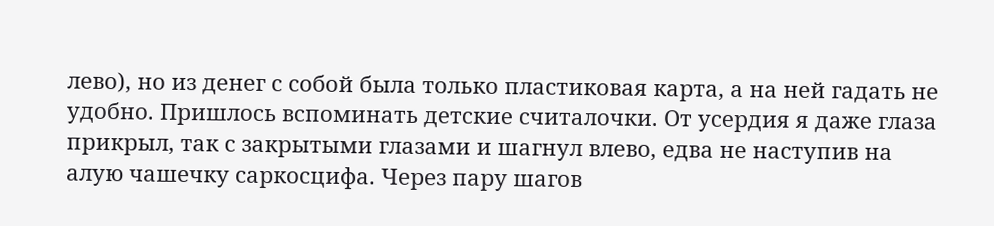лево), но из денег с собой была только пластиковая карта, а на ней гадать не удобно. Пришлось вспоминать детские считалочки. От усердия я даже глаза прикрыл, так с закрытыми глазами и шагнул влево, едва не наступив на алую чашечку саркосцифа. Через пару шагов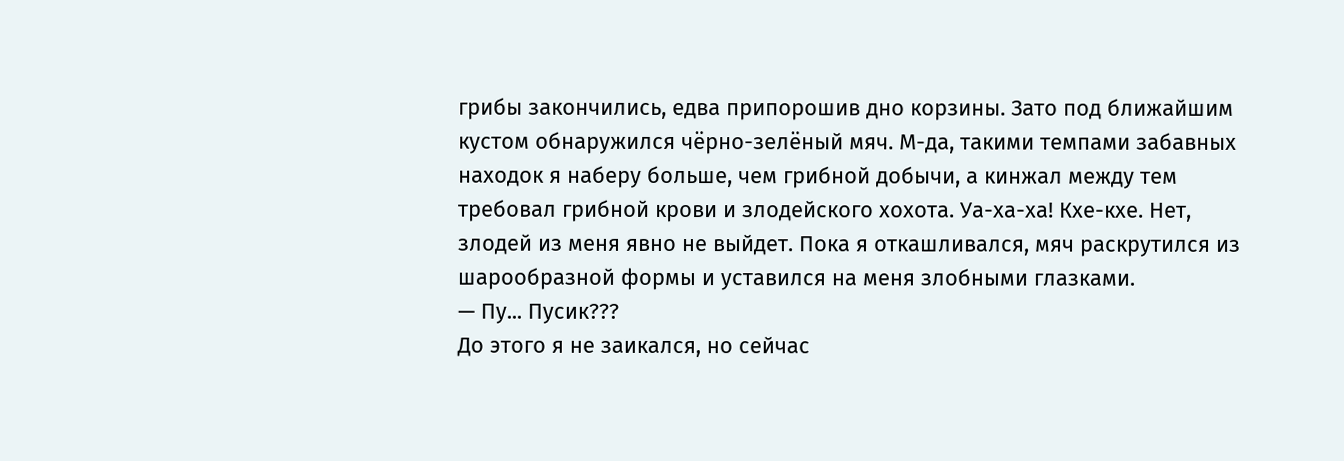грибы закончились, едва припорошив дно корзины. Зато под ближайшим кустом обнаружился чёрно-зелёный мяч. М-да, такими темпами забавных находок я наберу больше, чем грибной добычи, а кинжал между тем требовал грибной крови и злодейского хохота. Уа-ха-ха! Кхе-кхе. Нет, злодей из меня явно не выйдет. Пока я откашливался, мяч раскрутился из шарообразной формы и уставился на меня злобными глазками.
— Пу... Пусик???
До этого я не заикался, но сейчас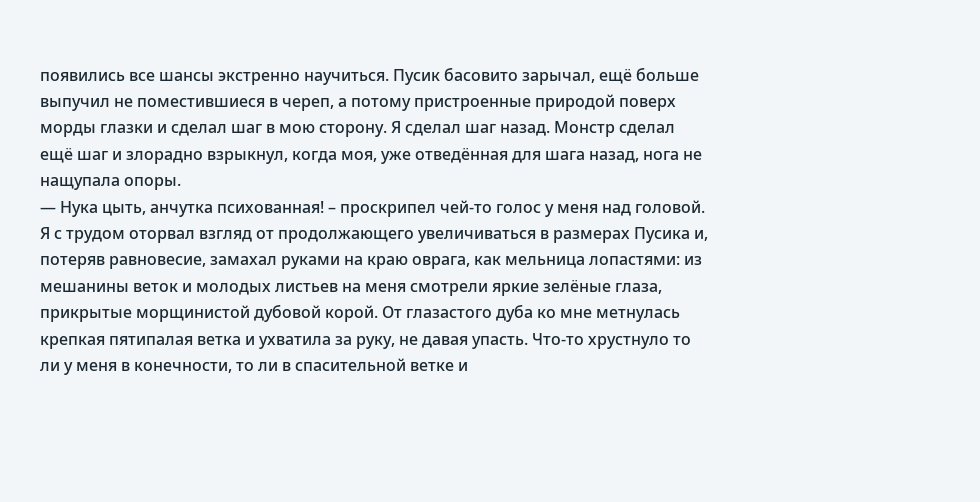появились все шансы экстренно научиться. Пусик басовито зарычал, ещё больше выпучил не поместившиеся в череп, а потому пристроенные природой поверх морды глазки и сделал шаг в мою сторону. Я сделал шаг назад. Монстр сделал ещё шаг и злорадно взрыкнул, когда моя, уже отведённая для шага назад, нога не нащупала опоры.
— Нука цыть, анчутка психованная! – проскрипел чей-то голос у меня над головой. Я с трудом оторвал взгляд от продолжающего увеличиваться в размерах Пусика и, потеряв равновесие, замахал руками на краю оврага, как мельница лопастями: из мешанины веток и молодых листьев на меня смотрели яркие зелёные глаза, прикрытые морщинистой дубовой корой. От глазастого дуба ко мне метнулась крепкая пятипалая ветка и ухватила за руку, не давая упасть. Что-то хрустнуло то ли у меня в конечности, то ли в спасительной ветке и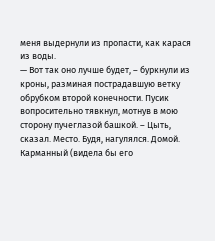меня выдернули из пропасти, как карася из воды.
— Вот так оно лучше будет, – буркнули из кроны, разминая пострадавшую ветку обрубком второй конечности. Пусик вопросительно тявкнул, мотнув в мою сторону пучеглазой башкой. – Цыть, сказал. Место. Будя, нагулялся. Домой.
Карманный (видела бы его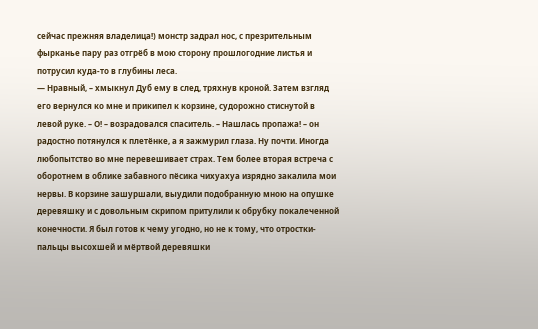сейчас прежняя владелица!) монстр задрал нос, с презрительным фырканье пару раз отгрёб в мою сторону прошлогодние листья и потрусил куда-то в глубины леса.
— Нравный, – хмыкнул Дуб ему в след, тряхнув кроной. Затем взгляд его вернулся ко мне и прикипел к корзине, судорожно стиснутой в левой руке. – О! – возрадовался спаситель. – Нашлась пропажа! – он радостно потянулся к плетёнке, а я зажмурил глаза. Ну почти. Иногда любопытство во мне перевешивает страх. Тем более вторая встреча с оборотнем в облике забавного пёсика чихуахуа изрядно закалила мои нервы. В корзине зашуршали, выудили подобранную мною на опушке деревяшку и с довольным скрипом притулили к обрубку покалеченной конечности. Я был готов к чему угодно, но не к тому, что отростки-пальцы высохшей и мёртвой деревяшки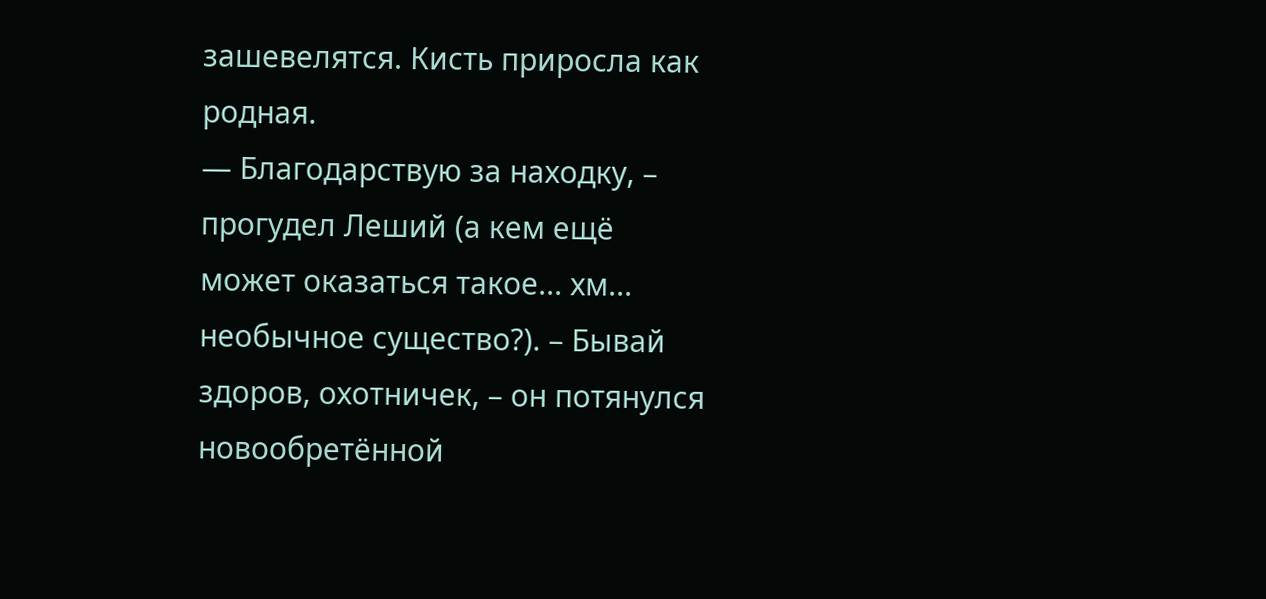зашевелятся. Кисть приросла как родная.
— Благодарствую за находку, – прогудел Леший (а кем ещё может оказаться такое... хм... необычное существо?). – Бывай здоров, охотничек, – он потянулся новообретённой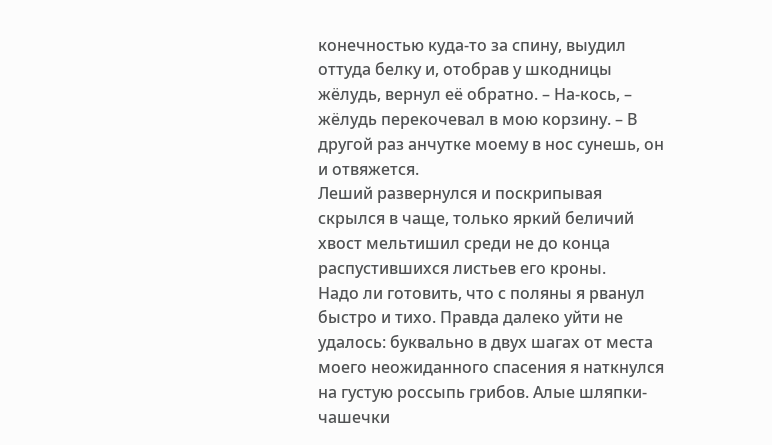конечностью куда-то за спину, выудил оттуда белку и, отобрав у шкодницы жёлудь, вернул её обратно. – На-кось, – жёлудь перекочевал в мою корзину. – В другой раз анчутке моему в нос сунешь, он и отвяжется.
Леший развернулся и поскрипывая скрылся в чаще, только яркий беличий хвост мельтишил среди не до конца распустившихся листьев его кроны.
Надо ли готовить, что с поляны я рванул быстро и тихо. Правда далеко уйти не удалось: буквально в двух шагах от места моего неожиданного спасения я наткнулся на густую россыпь грибов. Алые шляпки-чашечки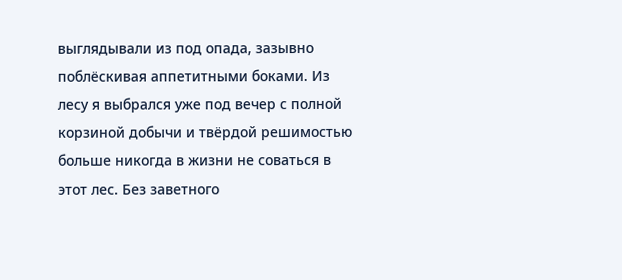выглядывали из под опада, зазывно поблёскивая аппетитными боками. Из лесу я выбрался уже под вечер с полной корзиной добычи и твёрдой решимостью больше никогда в жизни не соваться в этот лес. Без заветного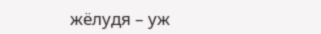жёлудя – уж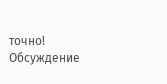точно!
Обсуждение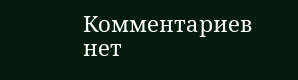Комментариев нет